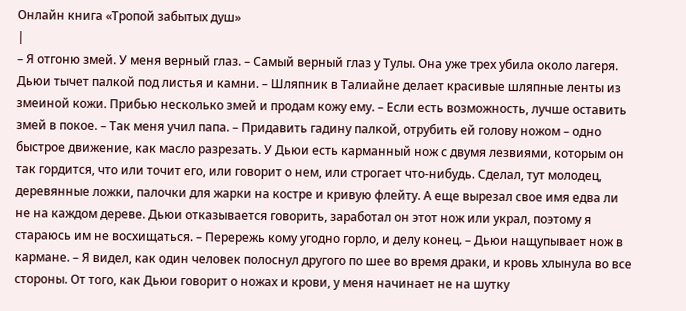Онлайн книга «Тропой забытых душ»
|
– Я отгоню змей. У меня верный глаз. – Самый верный глаз у Тулы. Она уже трех убила около лагеря. Дьюи тычет палкой под листья и камни. – Шляпник в Талиайне делает красивые шляпные ленты из змеиной кожи. Прибью несколько змей и продам кожу ему. – Если есть возможность, лучше оставить змей в покое. – Так меня учил папа. – Придавить гадину палкой, отрубить ей голову ножом – одно быстрое движение, как масло разрезать. У Дьюи есть карманный нож с двумя лезвиями, которым он так гордится, что или точит его, или говорит о нем, или строгает что‑нибудь. Сделал, тут молодец, деревянные ложки, палочки для жарки на костре и кривую флейту. А еще вырезал свое имя едва ли не на каждом дереве. Дьюи отказывается говорить, заработал он этот нож или украл, поэтому я стараюсь им не восхищаться. – Перережь кому угодно горло, и делу конец. – Дьюи нащупывает нож в кармане. – Я видел, как один человек полоснул другого по шее во время драки, и кровь хлынула во все стороны. От того, как Дьюи говорит о ножах и крови, у меня начинает не на шутку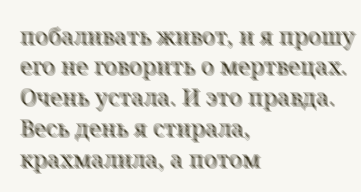побаливать живот, и я прошу его не говорить о мертвецах. Очень устала. И это правда. Весь день я стирала, крахмалила, а потом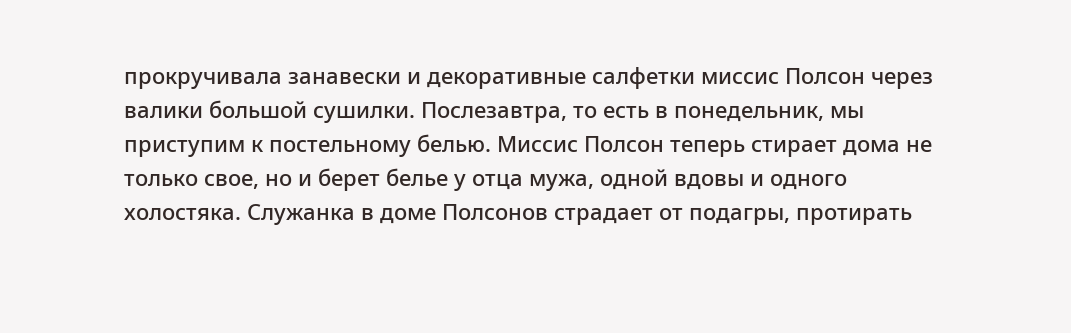прокручивала занавески и декоративные салфетки миссис Полсон через валики большой сушилки. Послезавтра, то есть в понедельник, мы приступим к постельному белью. Миссис Полсон теперь стирает дома не только свое, но и берет белье у отца мужа, одной вдовы и одного холостяка. Служанка в доме Полсонов страдает от подагры, протирать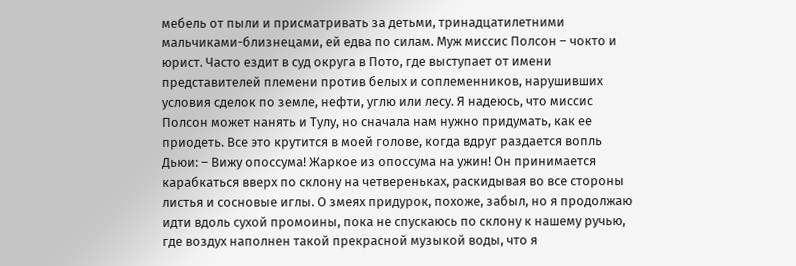мебель от пыли и присматривать за детьми, тринадцатилетними мальчиками-близнецами, ей едва по силам. Муж миссис Полсон – чокто и юрист. Часто ездит в суд округа в Пото, где выступает от имени представителей племени против белых и соплеменников, нарушивших условия сделок по земле, нефти, углю или лесу. Я надеюсь, что миссис Полсон может нанять и Тулу, но сначала нам нужно придумать, как ее приодеть. Все это крутится в моей голове, когда вдруг раздается вопль Дьюи: – Вижу опоссума! Жаркое из опоссума на ужин! Он принимается карабкаться вверх по склону на четвереньках, раскидывая во все стороны листья и сосновые иглы. О змеях придурок, похоже, забыл, но я продолжаю идти вдоль сухой промоины, пока не спускаюсь по склону к нашему ручью, где воздух наполнен такой прекрасной музыкой воды, что я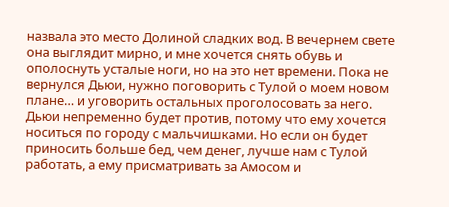назвала это место Долиной сладких вод. В вечернем свете она выглядит мирно, и мне хочется снять обувь и ополоснуть усталые ноги, но на это нет времени. Пока не вернулся Дьюи, нужно поговорить с Тулой о моем новом плане… и уговорить остальных проголосовать за него. Дьюи непременно будет против, потому что ему хочется носиться по городу с мальчишками. Но если он будет приносить больше бед, чем денег, лучше нам с Тулой работать, а ему присматривать за Амосом и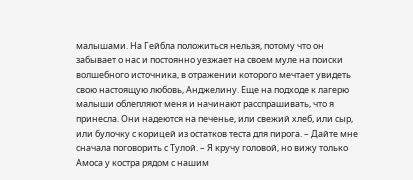малышами. На Гейбла положиться нельзя, потому что он забывает о нас и постоянно уезжает на своем муле на поиски волшебного источника, в отражении которого мечтает увидеть свою настоящую любовь, Анджелину. Еще на подходе к лагерю малыши облепляют меня и начинают расспрашивать, что я принесла. Они надеются на печенье, или свежий хлеб, или сыр, или булочку с корицей из остатков теста для пирога. – Дайте мне сначала поговорить с Тулой. – Я кручу головой, но вижу только Амоса у костра рядом с нашим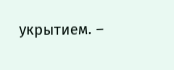укрытием. –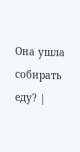Она ушла собирать еду? |